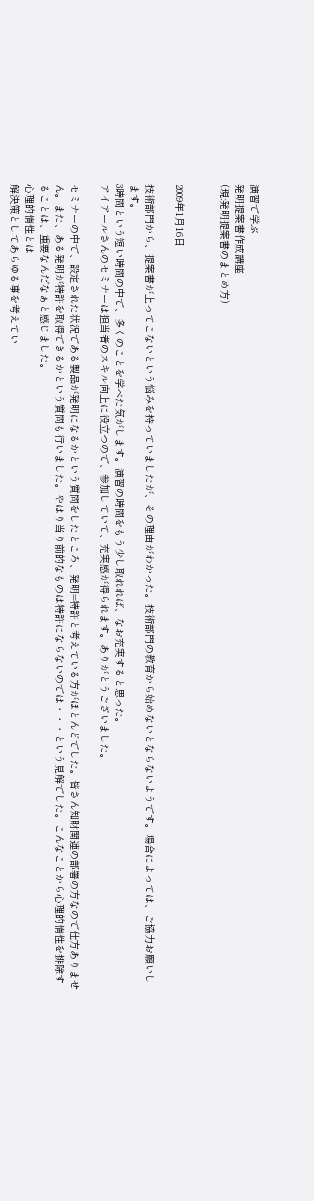演習で学ぶ
発明提案書作成講座
(現:発明提案書のまとめ方)


2009年1月16日

技術部門から、提案書が上ってこないという悩みを持っていましたが、その理由がわかった。技術部門の教育から始めないとならないようです。場合によっては、ご協力お願いします。
3時間という短い時間の中で、多くのことを学べた気がします。演習の時間をもう少し取れれば、なお充実すると思った。
アイアールさんのセミナーは担当者のスキル向上に役立つので、参加していて、充実感が得られます。ありがとうございました。

セミナーの中で、設定された状況である製品が発明になるかという質問をしたところ、発明=特許と考えている方がほとんどでした。皆さん知財関連の部署の方なので仕方ありません。また、ある発明が特許を取得できるかという質問も行いました。やはり当り前的なものは特許にならないのでは・・・という見解でした。こんなことから心理的惰性を排除することは、重要なんだなぁと感じました。
心理的惰性とは
解決策としてあらゆる事を考えてい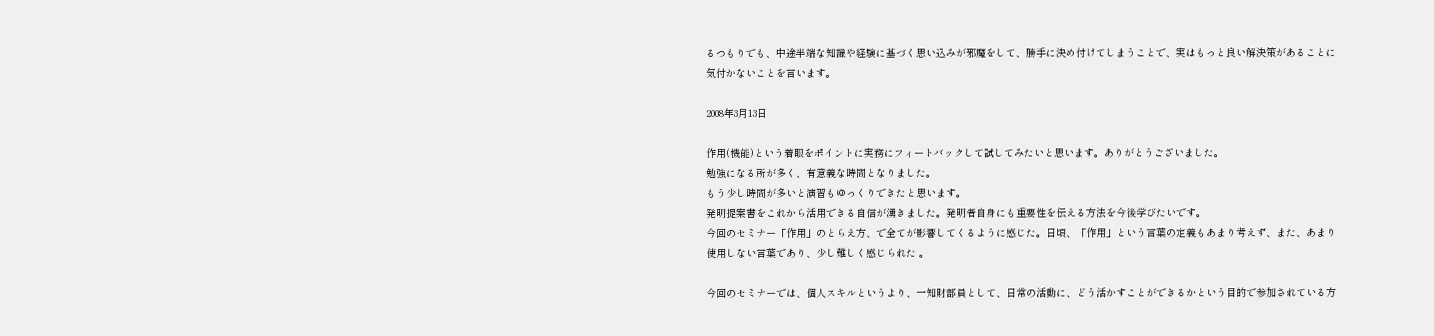るつもりでも、中途半端な知識や経験に基づく思い込みが邪魔をして、勝手に決め付けてしまうことで、実はもっと良い解決策があることに気付かないことを言います。

2008年3月13日

作用(機能)という着眼をポイントに実務にフィートバックして試してみたいと思います。ありがとうございました。
勉強になる所が多く、有意義な時間となりました。
もう少し時間が多いと演習もゆっくりできたと思います。
発明提案書をこれから活用できる自信が湧きました。発明者自身にも重要性を伝える方法を今後学びたいです。
今回のセミナー「作用」のとらえ方、で全てが影響してくるように感じた。日頃、「作用」という言葉の定義もあまり考えず、また、あまり使用しない言葉であり、少し難しく感じられた 。

今回のセミナーでは、個人スキルというより、一知財部員として、日常の活動に、どう活かすことができるかという目的で参加されている方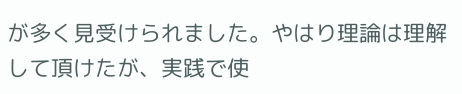が多く見受けられました。やはり理論は理解して頂けたが、実践で使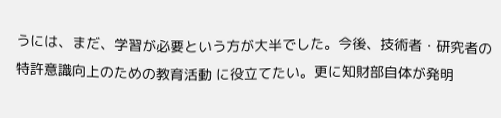うには、まだ、学習が必要という方が大半でした。今後、技術者・研究者の特許意識向上のための教育活動 に役立てたい。更に知財部自体が発明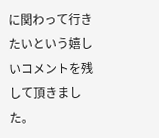に関わって行きたいという嬉しいコメントを残して頂きました。